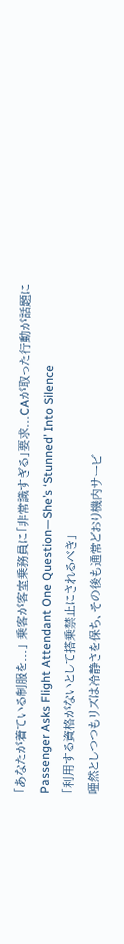「あなたが着ている制服を...」 乗客が客室乗務員に「非常識すぎる」要求...CAが取った行動が話題に
Passenger Asks Flight Attendant One Question—She’s ‘Stunned’ Into Silence
「利用する資格がないとして搭乗禁止にされるべき」
唖然としつつもリズは冷静さを保ち、その後も通常どおり機内サービ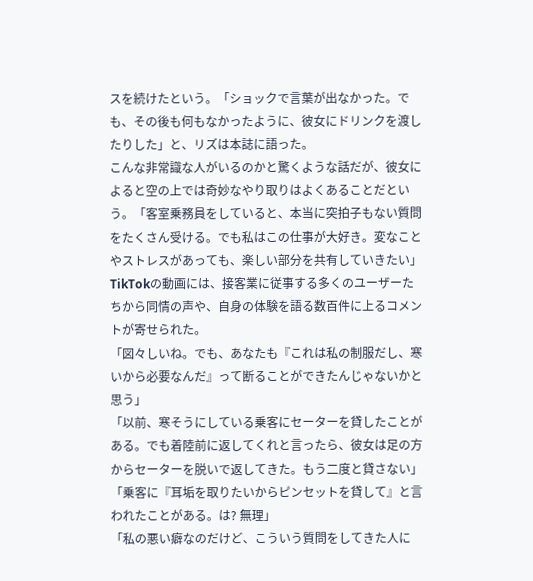スを続けたという。「ショックで言葉が出なかった。でも、その後も何もなかったように、彼女にドリンクを渡したりした」と、リズは本誌に語った。
こんな非常識な人がいるのかと驚くような話だが、彼女によると空の上では奇妙なやり取りはよくあることだという。「客室乗務員をしていると、本当に突拍子もない質問をたくさん受ける。でも私はこの仕事が大好き。変なことやストレスがあっても、楽しい部分を共有していきたい」
TikTokの動画には、接客業に従事する多くのユーザーたちから同情の声や、自身の体験を語る数百件に上るコメントが寄せられた。
「図々しいね。でも、あなたも『これは私の制服だし、寒いから必要なんだ』って断ることができたんじゃないかと思う」
「以前、寒そうにしている乗客にセーターを貸したことがある。でも着陸前に返してくれと言ったら、彼女は足の方からセーターを脱いで返してきた。もう二度と貸さない」
「乗客に『耳垢を取りたいからピンセットを貸して』と言われたことがある。は? 無理」
「私の悪い癖なのだけど、こういう質問をしてきた人に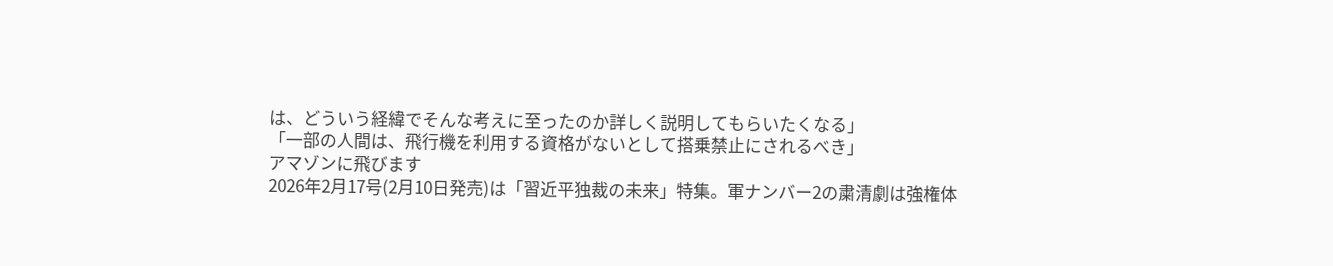は、どういう経緯でそんな考えに至ったのか詳しく説明してもらいたくなる」
「一部の人間は、飛行機を利用する資格がないとして搭乗禁止にされるべき」
アマゾンに飛びます
2026年2月17号(2月10日発売)は「習近平独裁の未来」特集。軍ナンバー2の粛清劇は強権体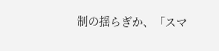制の揺らぎか、「スマ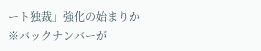ート独裁」強化の始まりか
※バックナンバーが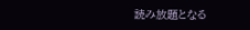読み放題となる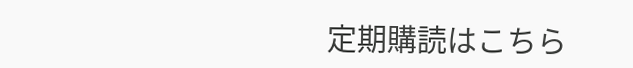定期購読はこちら